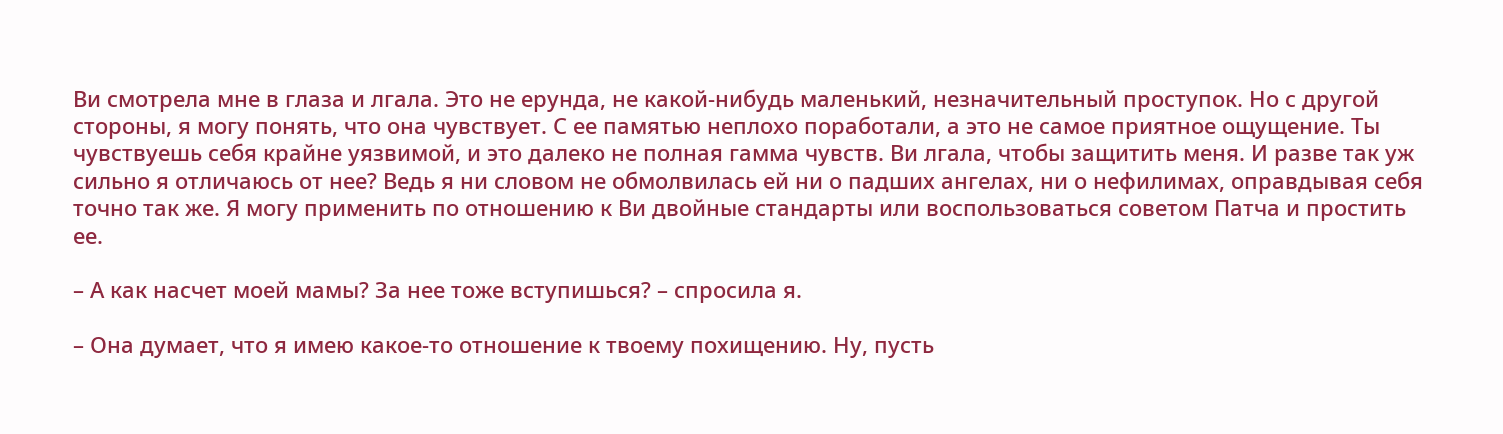Ви смотрела мне в глаза и лгала. Это не ерунда, не какой-нибудь маленький, незначительный проступок. Но с другой стороны, я могу понять, что она чувствует. С ее памятью неплохо поработали, а это не самое приятное ощущение. Ты чувствуешь себя крайне уязвимой, и это далеко не полная гамма чувств. Ви лгала, чтобы защитить меня. И разве так уж сильно я отличаюсь от нее? Ведь я ни словом не обмолвилась ей ни о падших ангелах, ни о нефилимах, оправдывая себя точно так же. Я могу применить по отношению к Ви двойные стандарты или воспользоваться советом Патча и простить ее.

– А как насчет моей мамы? За нее тоже вступишься? – спросила я.

– Она думает, что я имею какое-то отношение к твоему похищению. Ну, пусть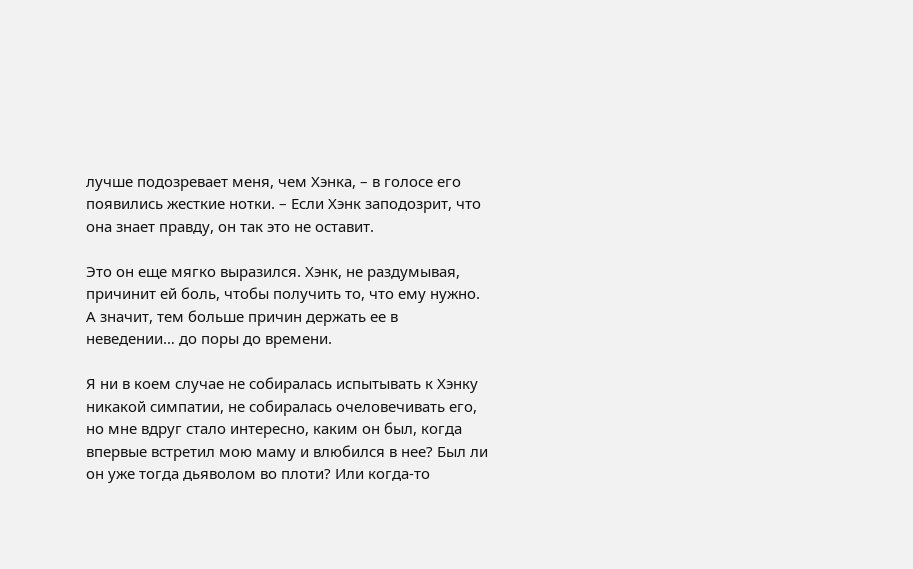лучше подозревает меня, чем Хэнка, – в голосе его появились жесткие нотки. – Если Хэнк заподозрит, что она знает правду, он так это не оставит.

Это он еще мягко выразился. Хэнк, не раздумывая, причинит ей боль, чтобы получить то, что ему нужно. А значит, тем больше причин держать ее в неведении… до поры до времени.

Я ни в коем случае не собиралась испытывать к Хэнку никакой симпатии, не собиралась очеловечивать его, но мне вдруг стало интересно, каким он был, когда впервые встретил мою маму и влюбился в нее? Был ли он уже тогда дьяволом во плоти? Или когда-то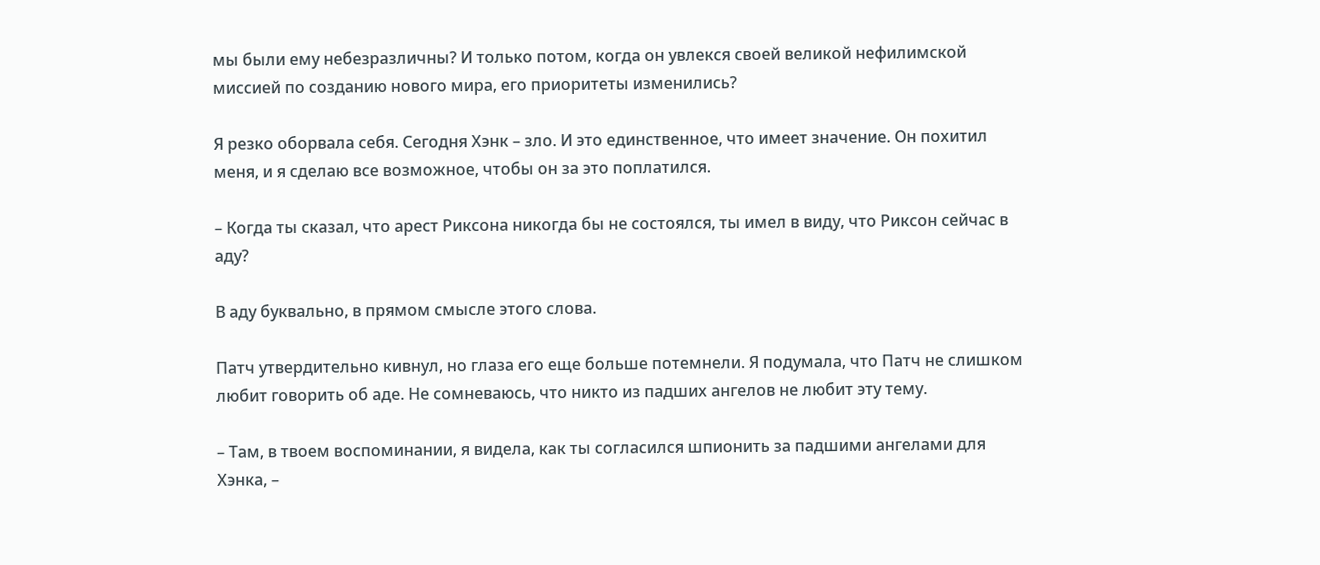мы были ему небезразличны? И только потом, когда он увлекся своей великой нефилимской миссией по созданию нового мира, его приоритеты изменились?

Я резко оборвала себя. Сегодня Хэнк – зло. И это единственное, что имеет значение. Он похитил меня, и я сделаю все возможное, чтобы он за это поплатился.

– Когда ты сказал, что арест Риксона никогда бы не состоялся, ты имел в виду, что Риксон сейчас в аду?

В аду буквально, в прямом смысле этого слова.

Патч утвердительно кивнул, но глаза его еще больше потемнели. Я подумала, что Патч не слишком любит говорить об аде. Не сомневаюсь, что никто из падших ангелов не любит эту тему.

– Там, в твоем воспоминании, я видела, как ты согласился шпионить за падшими ангелами для Хэнка, –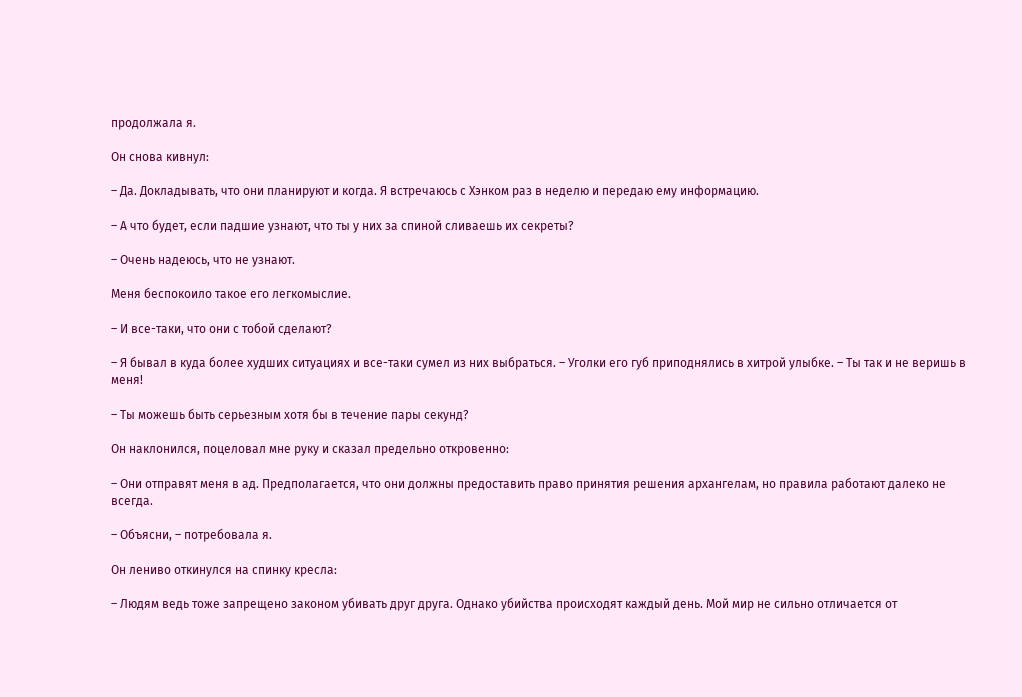продолжала я.

Он снова кивнул:

– Да. Докладывать, что они планируют и когда. Я встречаюсь с Хэнком раз в неделю и передаю ему информацию.

– А что будет, если падшие узнают, что ты у них за спиной сливаешь их секреты?

– Очень надеюсь, что не узнают.

Меня беспокоило такое его легкомыслие.

– И все-таки, что они с тобой сделают?

– Я бывал в куда более худших ситуациях и все-таки сумел из них выбраться. – Уголки его губ приподнялись в хитрой улыбке. – Ты так и не веришь в меня!

– Ты можешь быть серьезным хотя бы в течение пары секунд?

Он наклонился, поцеловал мне руку и сказал предельно откровенно:

– Они отправят меня в ад. Предполагается, что они должны предоставить право принятия решения архангелам, но правила работают далеко не всегда.

– Объясни, – потребовала я.

Он лениво откинулся на спинку кресла:

– Людям ведь тоже запрещено законом убивать друг друга. Однако убийства происходят каждый день. Мой мир не сильно отличается от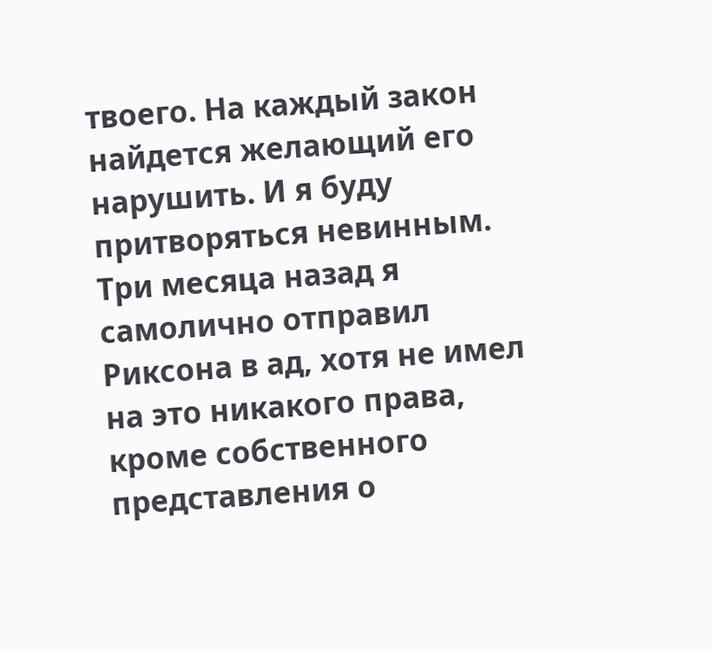твоего. На каждый закон найдется желающий его нарушить. И я буду притворяться невинным. Три месяца назад я самолично отправил Риксона в ад, хотя не имел на это никакого права, кроме собственного представления о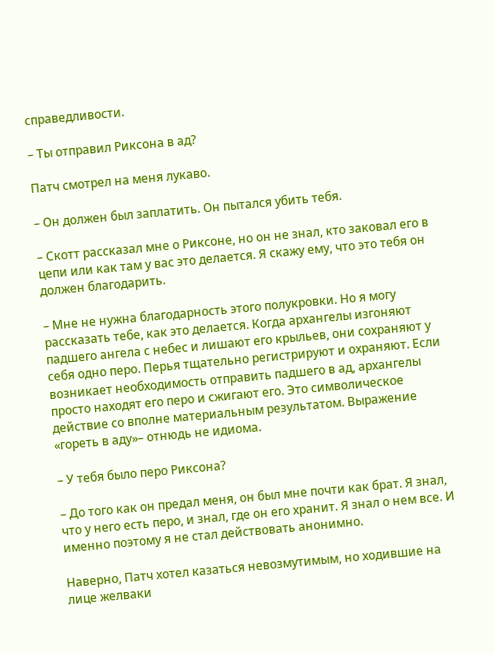справедливости.

– Ты отправил Риксона в ад?

Патч смотрел на меня лукаво.

– Он должен был заплатить. Он пытался убить тебя.

– Скотт рассказал мне о Риксоне, но он не знал, кто заковал его в цепи или как там у вас это делается. Я скажу ему, что это тебя он должен благодарить.

– Мне не нужна благодарность этого полукровки. Но я могу рассказать тебе, как это делается. Когда архангелы изгоняют падшего ангела с небес и лишают его крыльев, они сохраняют у себя одно перо. Перья тщательно регистрируют и охраняют. Если возникает необходимость отправить падшего в ад, архангелы просто находят его перо и сжигают его. Это символическое действие со вполне материальным результатом. Выражение «гореть в аду»– отнюдь не идиома.

– У тебя было перо Риксона?

– До того как он предал меня, он был мне почти как брат. Я знал, что у него есть перо, и знал, где он его хранит. Я знал о нем все. И именно поэтому я не стал действовать анонимно.

Наверно, Патч хотел казаться невозмутимым, но ходившие на лице желваки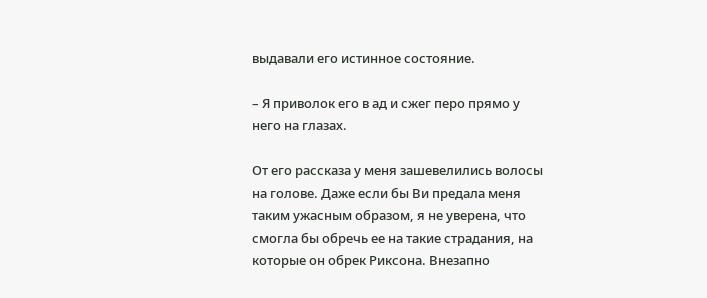выдавали его истинное состояние.

– Я приволок его в ад и сжег перо прямо у него на глазах.

От его рассказа у меня зашевелились волосы на голове. Даже если бы Ви предала меня таким ужасным образом, я не уверена, что смогла бы обречь ее на такие страдания, на которые он обрек Риксона. Внезапно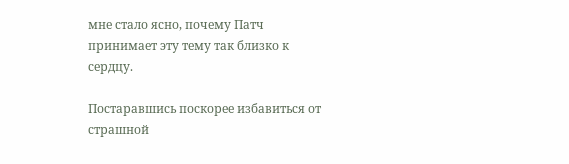мне стало ясно, почему Патч принимает эту тему так близко к сердцу.

Постаравшись поскорее избавиться от страшной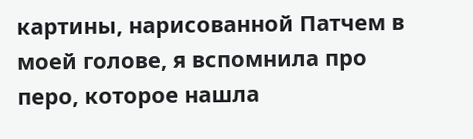картины, нарисованной Патчем в моей голове, я вспомнила про перо, которое нашла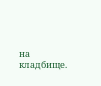на кладбище.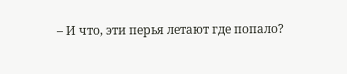– И что, эти перья летают где попало?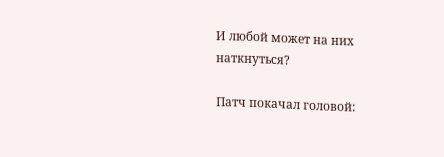И любой может на них наткнуться?

Патч покачал головой: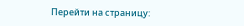Перейти на страницу: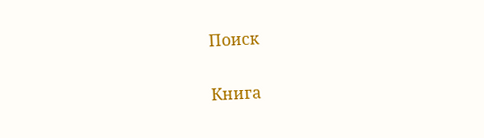Поиск

Книга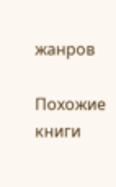жанров

Похожие книги